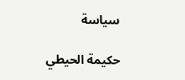سياسة

حكيمة الحيطي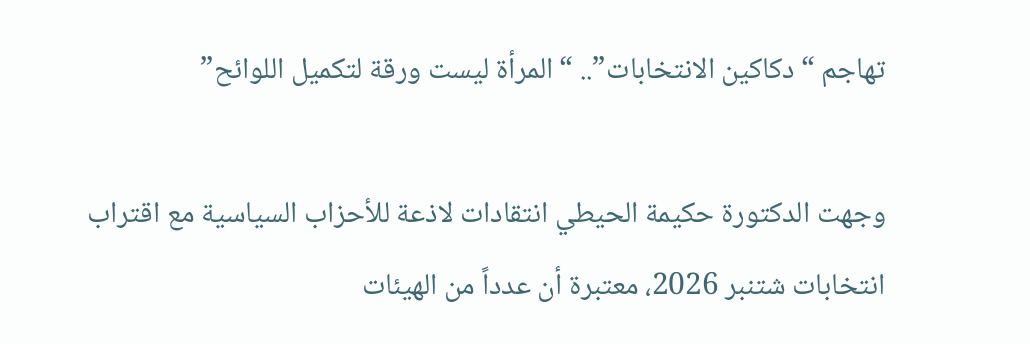تهاجم “دكاكين الانتخابات”.. “المرأة ليست ورقة لتكميل اللوائح”

وجهت الدكتورة حكيمة الحيطي انتقادات لاذعة للأحزاب السياسية مع اقتراب انتخابات شتنبر 2026، معتبرة أن عدداً من الهيئات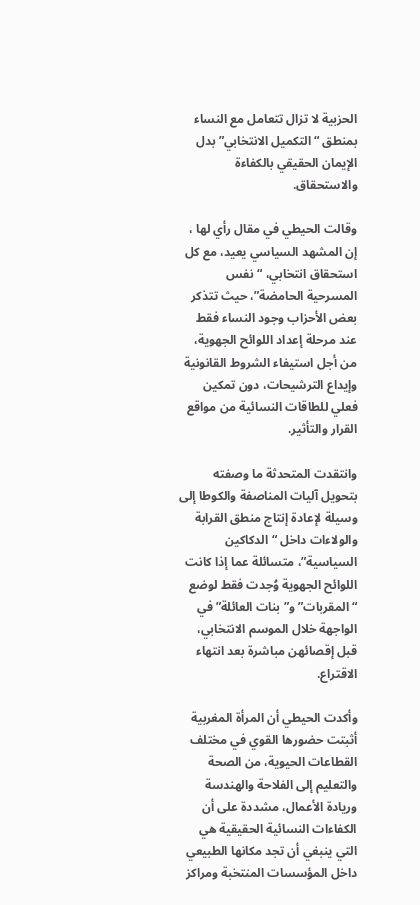الحزبية لا تزال تتعامل مع النساء بمنطق “التكميل الانتخابي” بدل الإيمان الحقيقي بالكفاءة والاستحقاق.

وقالت الحيطي في مقال رأي لها ،  إن المشهد السياسي يعيد، مع كل استحقاق انتخابي، “نفس المسرحية الحامضة”، حيث تتذكر بعض الأحزاب وجود النساء فقط عند مرحلة إعداد اللوائح الجهوية، من أجل استيفاء الشروط القانونية وإيداع الترشيحات، دون تمكين فعلي للطاقات النسائية من مواقع القرار والتأثير.

وانتقدت المتحدثة ما وصفته بتحويل آليات المناصفة والكوطا إلى وسيلة لإعادة إنتاج منطق القرابة والولاءات داخل “الدكاكين السياسية”، متسائلة عما إذا كانت اللوائح الجهوية وُجدت فقط لوضع “المقربات” و”بنات العائلة” في الواجهة خلال الموسم الانتخابي، قبل إقصائهن مباشرة بعد انتهاء الاقتراع.

وأكدت الحيطي أن المرأة المغربية أثبتت حضورها القوي في مختلف القطاعات الحيوية، من الصحة والتعليم إلى الفلاحة والهندسة وريادة الأعمال، مشددة على أن الكفاءات النسائية الحقيقية هي التي ينبغي أن تجد مكانها الطبيعي داخل المؤسسات المنتخبة ومراكز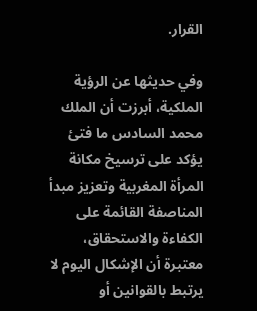القرار.

وفي حديثها عن الرؤية الملكية، أبرزت أن الملك محمد السادس ما فتئ يؤكد على ترسيخ مكانة المرأة المغربية وتعزيز مبدأ المناصفة القائمة على الكفاءة والاستحقاق، معتبرة أن الإشكال اليوم لا يرتبط بالقوانين أو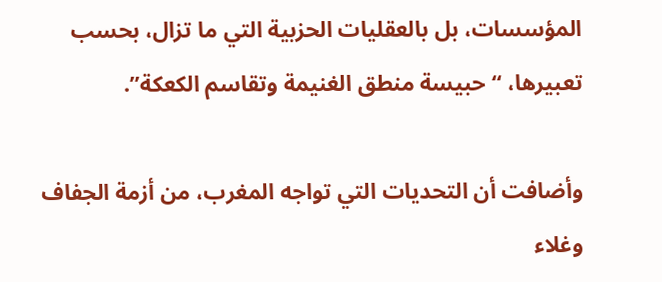المؤسسات، بل بالعقليات الحزبية التي ما تزال، بحسب تعبيرها، “حبيسة منطق الغنيمة وتقاسم الكعكة”.

وأضافت أن التحديات التي تواجه المغرب، من أزمة الجفاف وغلاء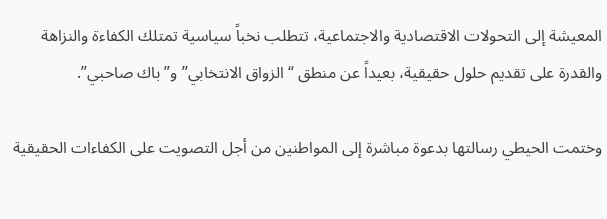المعيشة إلى التحولات الاقتصادية والاجتماعية، تتطلب نخباً سياسية تمتلك الكفاءة والنزاهة والقدرة على تقديم حلول حقيقية، بعيداً عن منطق “الزواق الانتخابي” و”باك صاحبي”.

وختمت الحيطي رسالتها بدعوة مباشرة إلى المواطنين من أجل التصويت على الكفاءات الحقيقية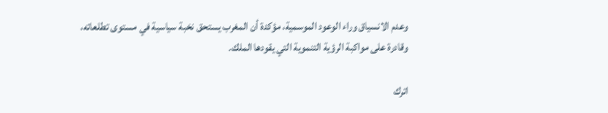وعدم الانسياق وراء الوعود الموسمية، مؤكدة أن المغرب يستحق نخبة سياسية في مستوى تطلعاته، وقادرة على مواكبة الرؤية التنموية التي يقودها الملك.

اترك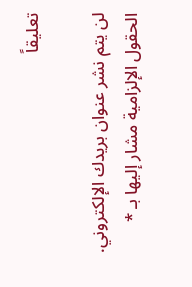تعليقاً

لن يتم نشر عنوان بريدك الإلكتروني. الحقول الإلزامية مشار إليها بـ *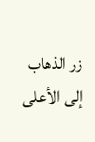زر الذهاب إلى الأعلى